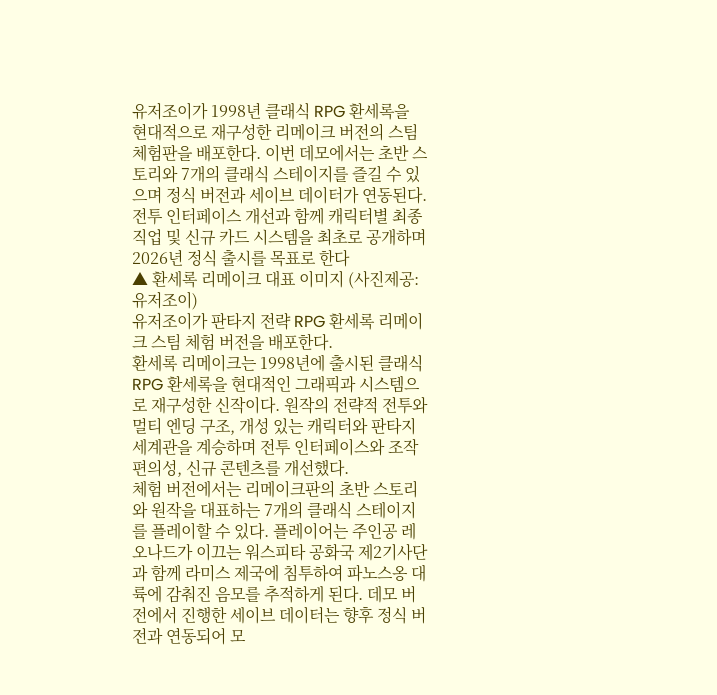유저조이가 1998년 클래식 RPG 환세록을 현대적으로 재구성한 리메이크 버전의 스팀 체험판을 배포한다. 이번 데모에서는 초반 스토리와 7개의 클래식 스테이지를 즐길 수 있으며 정식 버전과 세이브 데이터가 연동된다. 전투 인터페이스 개선과 함께 캐릭터별 최종 직업 및 신규 카드 시스템을 최초로 공개하며 2026년 정식 출시를 목표로 한다
▲ 환세록 리메이크 대표 이미지 (사진제공: 유저조이)
유저조이가 판타지 전략 RPG 환세록 리메이크 스팀 체험 버전을 배포한다.
환세록 리메이크는 1998년에 출시된 클래식 RPG 환세록을 현대적인 그래픽과 시스템으로 재구성한 신작이다. 원작의 전략적 전투와 멀티 엔딩 구조, 개성 있는 캐릭터와 판타지 세계관을 계승하며 전투 인터페이스와 조작 편의성, 신규 콘텐츠를 개선했다.
체험 버전에서는 리메이크판의 초반 스토리와 원작을 대표하는 7개의 클래식 스테이지를 플레이할 수 있다. 플레이어는 주인공 레오나드가 이끄는 워스피타 공화국 제2기사단과 함께 라미스 제국에 침투하여 파노스옹 대륙에 감춰진 음모를 추적하게 된다. 데모 버전에서 진행한 세이브 데이터는 향후 정식 버전과 연동되어 모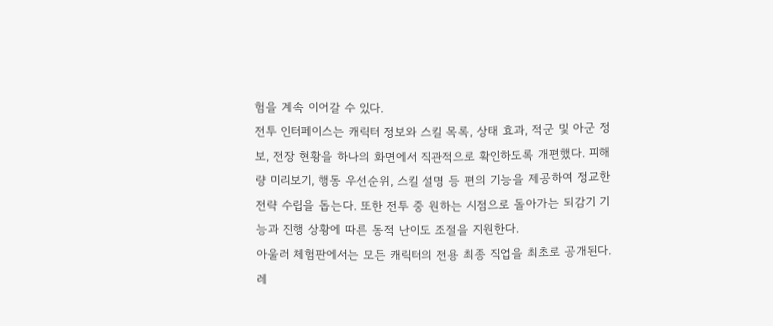험을 계속 이어갈 수 있다.
전투 인터페이스는 캐릭터 정보와 스킬 목록, 상태 효과, 적군 및 아군 정보, 전장 현황을 하나의 화면에서 직관적으로 확인하도록 개편했다. 피해량 미리보기, 행동 우선순위, 스킬 설명 등 편의 기능을 제공하여 정교한 전략 수립을 돕는다. 또한 전투 중 원하는 시점으로 돌아가는 되감기 기능과 진행 상황에 따른 동적 난이도 조절을 지원한다.
아울러 체험판에서는 모든 캐릭터의 전용 최종 직업을 최초로 공개된다. 레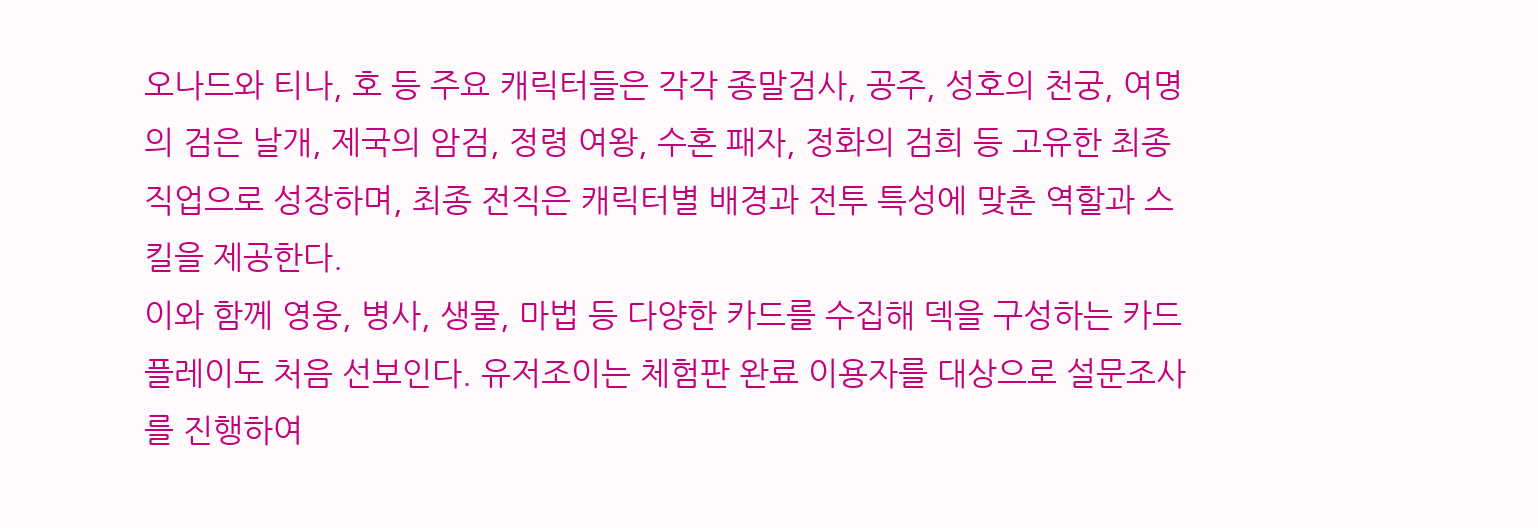오나드와 티나, 호 등 주요 캐릭터들은 각각 종말검사, 공주, 성호의 천궁, 여명의 검은 날개, 제국의 암검, 정령 여왕, 수혼 패자, 정화의 검희 등 고유한 최종 직업으로 성장하며, 최종 전직은 캐릭터별 배경과 전투 특성에 맞춘 역할과 스킬을 제공한다.
이와 함께 영웅, 병사, 생물, 마법 등 다양한 카드를 수집해 덱을 구성하는 카드 플레이도 처음 선보인다. 유저조이는 체험판 완료 이용자를 대상으로 설문조사를 진행하여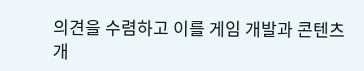의견을 수렴하고 이를 게임 개발과 콘텐츠 개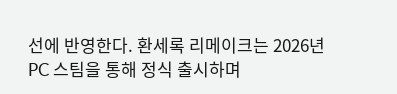선에 반영한다. 환세록 리메이크는 2026년 PC 스팀을 통해 정식 출시하며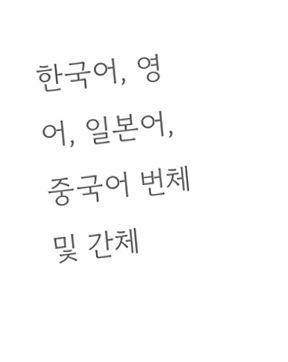한국어, 영어, 일본어, 중국어 번체 및 간체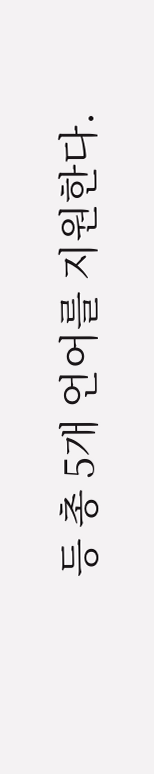등 총 5개 언어를 지원한다.